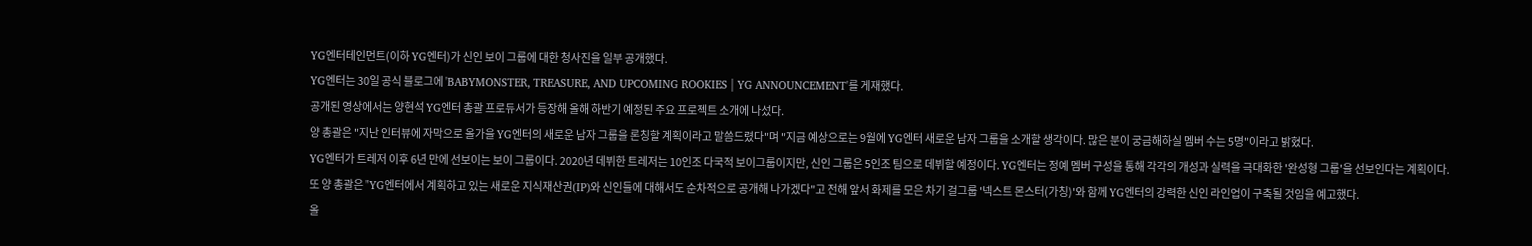YG엔터테인먼트(이하 YG엔터)가 신인 보이 그룹에 대한 청사진을 일부 공개했다.
YG엔터는 30일 공식 블로그에 'BABYMONSTER, TREASURE, AND UPCOMING ROOKIES | YG ANNOUNCEMENT'를 게재했다.
공개된 영상에서는 양현석 YG엔터 총괄 프로듀서가 등장해 올해 하반기 예정된 주요 프로젝트 소개에 나섰다.
양 총괄은 "지난 인터뷰에 자막으로 올가을 YG엔터의 새로운 남자 그룹을 론칭할 계획이라고 말씀드렸다"며 "지금 예상으로는 9월에 YG엔터 새로운 남자 그룹을 소개할 생각이다. 많은 분이 궁금해하실 멤버 수는 5명"이라고 밝혔다.
YG엔터가 트레저 이후 6년 만에 선보이는 보이 그룹이다. 2020년 데뷔한 트레저는 10인조 다국적 보이그룹이지만, 신인 그룹은 5인조 팀으로 데뷔할 예정이다. YG엔터는 정예 멤버 구성을 통해 각각의 개성과 실력을 극대화한 '완성형 그룹'을 선보인다는 계획이다.
또 양 총괄은 "YG엔터에서 계획하고 있는 새로운 지식재산권(IP)와 신인들에 대해서도 순차적으로 공개해 나가겠다"고 전해 앞서 화제를 모은 차기 걸그룹 '넥스트 몬스터(가칭)'와 함께 YG엔터의 강력한 신인 라인업이 구축될 것임을 예고했다.
올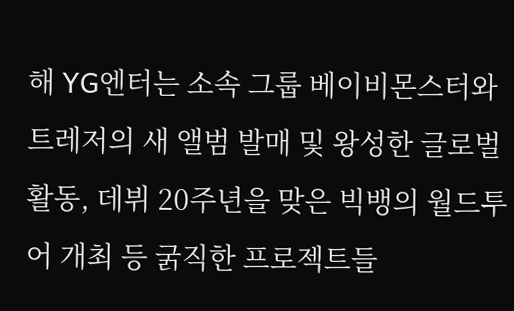해 YG엔터는 소속 그룹 베이비몬스터와 트레저의 새 앨범 발매 및 왕성한 글로벌 활동, 데뷔 20주년을 맞은 빅뱅의 월드투어 개최 등 굵직한 프로젝트들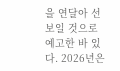을 연달아 선보일 것으로 예고한 바 있다. 2026년은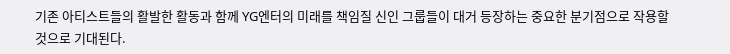기존 아티스트들의 활발한 활동과 함께 YG엔터의 미래를 책임질 신인 그룹들이 대거 등장하는 중요한 분기점으로 작용할 것으로 기대된다.